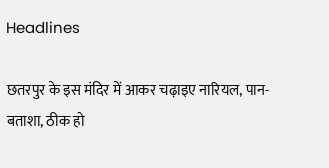Headlines

छतरपुर के इस मंदिर में आकर चढ़ाइए नारियल, पान-बताशा, ठीक हो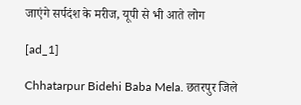जाएंगे सर्पदंश के मरीज, यूपी से भी आते लोग

[ad_1]

Chhatarpur Bidehi Baba Mela. छतरपुर जिले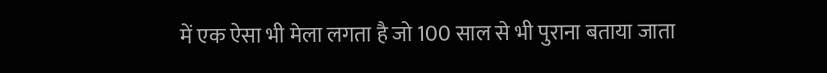में एक ऐसा भी मेला लगता है जो 100 साल से भी पुराना बताया जाता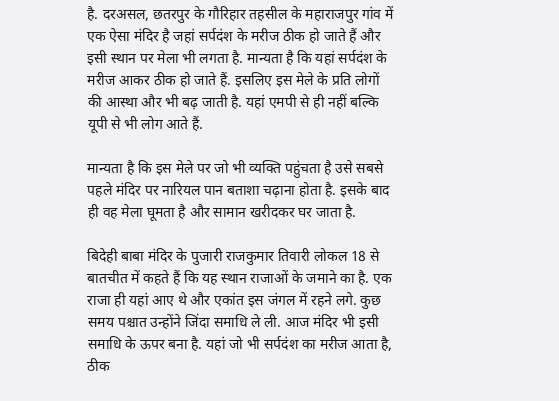है. दरअसल, छतरपुर के गौरिहार तहसील के महाराजपुर गांव में एक ऐसा मंदिर है जहां सर्पदंश के मरीज ठीक हो जाते हैं और इसी स्थान पर मेला भी लगता है. मान्यता है कि यहां सर्पदंश के मरीज आकर ठीक हो जाते हैं. इसलिए इस मेले के प्रति लोगों की आस्था और भी बढ़ जाती है. यहां एमपी से ही नहीं बल्कि यूपी से भी लोग आते हैं.

मान्यता है कि इस मेले पर जो भी व्यक्ति पहुंचता है उसे सबसे पहले मंदिर पर नारियल पान बताशा चढ़ाना होता है. इसके बाद ही वह मेला घूमता है और सामान खरीदकर घर जाता है.

बिदेही बाबा मंदिर के पुजारी राजकुमार तिवारी लोकल 18 से बातचीत में कहते हैं कि यह स्थान राजाओं के जमाने का है. एक राजा ही यहां आए थे और एकांत इस जंगल में रहने लगे. कुछ समय पश्चात उन्होंने जिंदा समाधि ले ली. आज मंदिर भी इसी समाधि के ऊपर बना है. यहां जो भी सर्पदंश का मरीज आता है, ठीक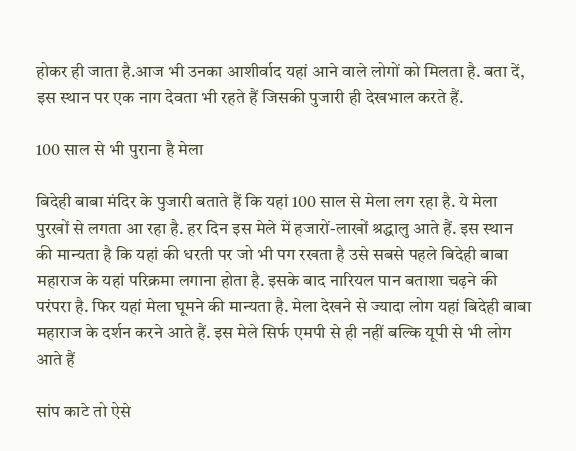होकर ही जाता है.आज भी उनका आशीर्वाद यहां आने वाले लोगों को मिलता है. बता दें, इस स्थान पर एक नाग देवता भी रहते हैं जिसकी पुजारी ही देखभाल करते हैं.

100 साल से भी पुराना है मेला

बिदेही बाबा मंदिर के पुजारी बताते हैं कि यहां 100 साल से मेला लग रहा है. ये मेला पुरखों से लगता आ रहा है. हर दिन इस मेले में हजारों-लाखों श्रद्धालु आते हैं. इस स्थान की मान्यता है कि यहां की धरती पर जो भी पग रखता है उसे सबसे पहले बिदेही बाबा महाराज के यहां परिक्रमा लगाना होता है. इसके बाद नारियल पान बताशा चढ़ने की परंपरा है. फिर यहां मेला घूमने की मान्यता है. मेला देखने से ज्यादा लोग यहां बिदेही बाबा महाराज के दर्शन करने आते हैं. इस मेले सिर्फ एमपी से ही नहीं बल्कि यूपी से भी लोग आते हैं

सांप काटे तो ऐसे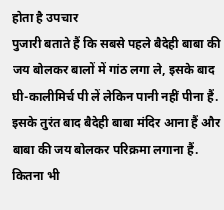होता है उपचार
पुजारी बताते हैं कि सबसे पहले बैदेही बाबा की जय बोलकर बालों में गांठ लगा ले, इसके बाद घी-कालीमिर्च पी लें लेकिन पानी नहीं पीना हैं. इसके तुरंत बाद बैदेही बाबा मंदिर आना हैं और बाबा की जय बोलकर परिक्रमा लगाना हैं. कितना भी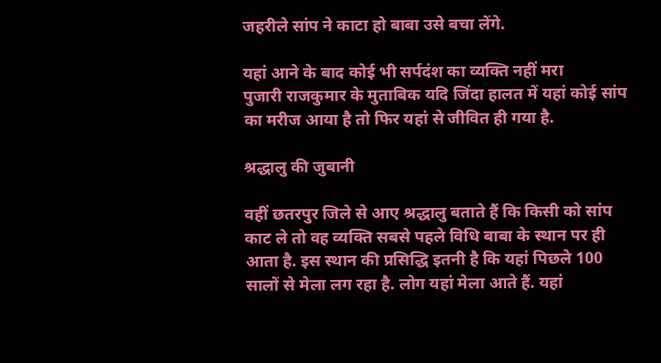जहरीले सांप ने काटा हो बाबा उसे बचा लेंगे.

यहां आने के बाद कोई भी सर्पदंश का व्यक्ति नहीं मरा
पुजारी राजकुमार के मुताबिक यदि जिंदा हालत में यहां कोई सांप का मरीज आया है तो फिर यहां से जीवित ही गया है.

श्रद्धालु की जुबानी

वहीं छतरपुर जिले से आए श्रद्धालु बताते हैं कि किसी को सांप काट ले तो वह व्यक्ति सबसे पहले विधि बाबा के स्थान पर ही आता है. इस स्थान की प्रसिद्धि इतनी है कि यहां पिछले 100 सालों से मेला लग रहा है. लोग यहां मेला आते हैं. यहां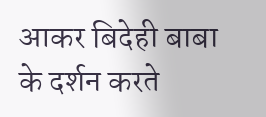आकर बिदेही बाबा के दर्शन करते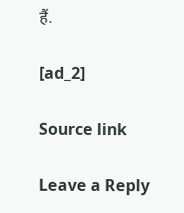हैं.

[ad_2]

Source link

Leave a Reply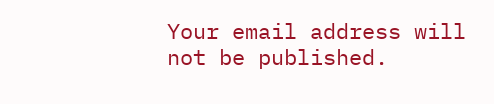Your email address will not be published.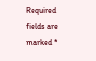Required fields are marked *